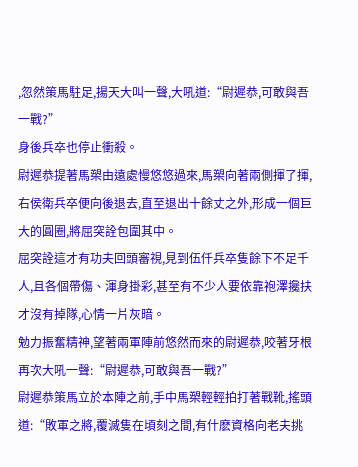,忽然策馬駐足,揚天大叫一聲,大吼道:“尉遲恭,可敢與吾一戰?”
身後兵卒也停止衝殺。
尉遲恭提著馬槊由遠處慢悠悠過來,馬槊向著兩側揮了揮,右侯衛兵卒便向後退去,直至退出十餘丈之外,形成一個巨大的圓圈,將屈突詮包圍其中。
屈突詮這才有功夫回頭審視,見到伍仟兵卒隻餘下不足千人,且各個帶傷、渾身掛彩,甚至有不少人要依靠袍澤攙扶才沒有掉隊,心情一片灰暗。
勉力振奮精神,望著兩軍陣前悠然而來的尉遲恭,咬著牙根再次大吼一聲:“尉遲恭,可敢與吾一戰?”
尉遲恭策馬立於本陣之前,手中馬槊輕輕拍打著戰靴,搖頭道:“敗軍之將,覆滅隻在頃刻之間,有什麽資格向老夫挑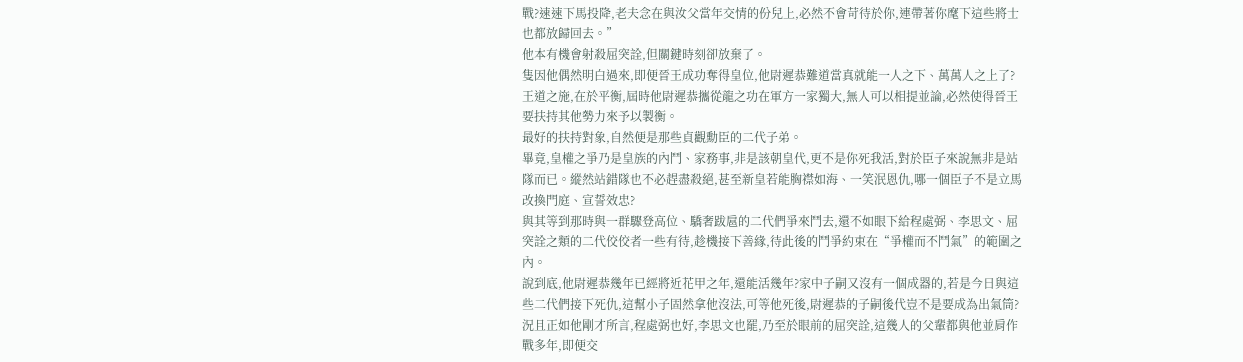戰?速速下馬投降,老夫念在與汝父當年交情的份兒上,必然不會苛待於你,連帶著你麾下這些將士也都放歸回去。”
他本有機會射殺屈突詮,但關鍵時刻卻放棄了。
隻因他偶然明白過來,即便晉王成功奪得皇位,他尉遲恭難道當真就能一人之下、萬萬人之上了?王道之施,在於平衡,屆時他尉遲恭攜從龍之功在軍方一家獨大,無人可以相提並論,必然使得晉王要扶持其他勢力來予以製衡。
最好的扶持對象,自然便是那些貞觀勳臣的二代子弟。
畢竟,皇權之爭乃是皇族的內鬥、家務事,非是該朝皇代,更不是你死我活,對於臣子來說無非是站隊而已。縱然站錯隊也不必趕盡殺絕,甚至新皇若能胸襟如海、一笑泯恩仇,哪一個臣子不是立馬改換門庭、宣誓效忠?
與其等到那時與一群驟登高位、驕奢跋扈的二代們爭來鬥去,還不如眼下給程處弼、李思文、屈突詮之類的二代佼佼者一些有待,趁機接下善緣,待此後的鬥爭約束在“爭權而不鬥氣”的範圍之內。
說到底,他尉遲恭幾年已經將近花甲之年,還能活幾年?家中子嗣又沒有一個成器的,若是今日與這些二代們接下死仇,這幫小子固然拿他沒法,可等他死後,尉遲恭的子嗣後代豈不是要成為出氣筒?
況且正如他剛才所言,程處弼也好,李思文也罷,乃至於眼前的屈突詮,這幾人的父輩都與他並肩作戰多年,即便交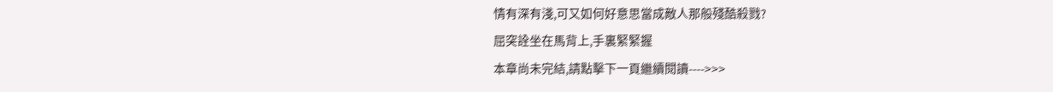情有深有淺,可又如何好意思當成敵人那般殘酷殺戮?
屈突詮坐在馬背上,手裏緊緊握
本章尚未完結,請點擊下一頁繼續閱讀---->>>